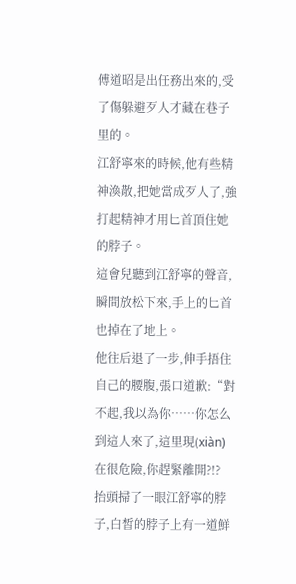傅道昭是出任務出來的,受了傷躲避歹人才藏在巷子里的。
江舒寧來的時候,他有些精神渙散,把她當成歹人了,強打起精神才用匕首頂住她的脖子。
這會兒聽到江舒寧的聲音,瞬間放松下來,手上的匕首也掉在了地上。
他往后退了一步,伸手捂住自己的腰腹,張口道歉:“對不起,我以為你……你怎么到這人來了,這里現(xiàn)在很危險,你趕緊離開?!?
抬頭掃了一眼江舒寧的脖子,白皙的脖子上有一道鮮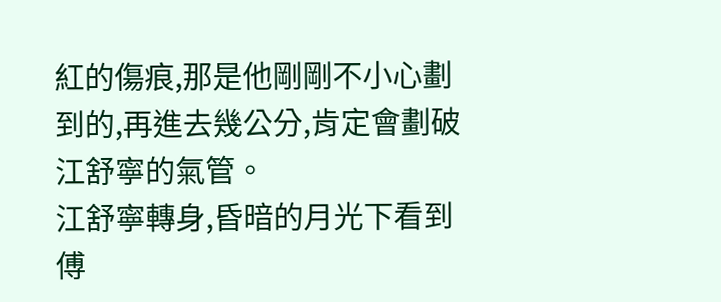紅的傷痕,那是他剛剛不小心劃到的,再進去幾公分,肯定會劃破江舒寧的氣管。
江舒寧轉身,昏暗的月光下看到傅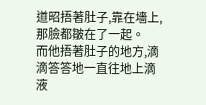道昭捂著肚子,靠在墻上,那臉都皺在了一起。
而他捂著肚子的地方,滴滴答答地一直往地上滴液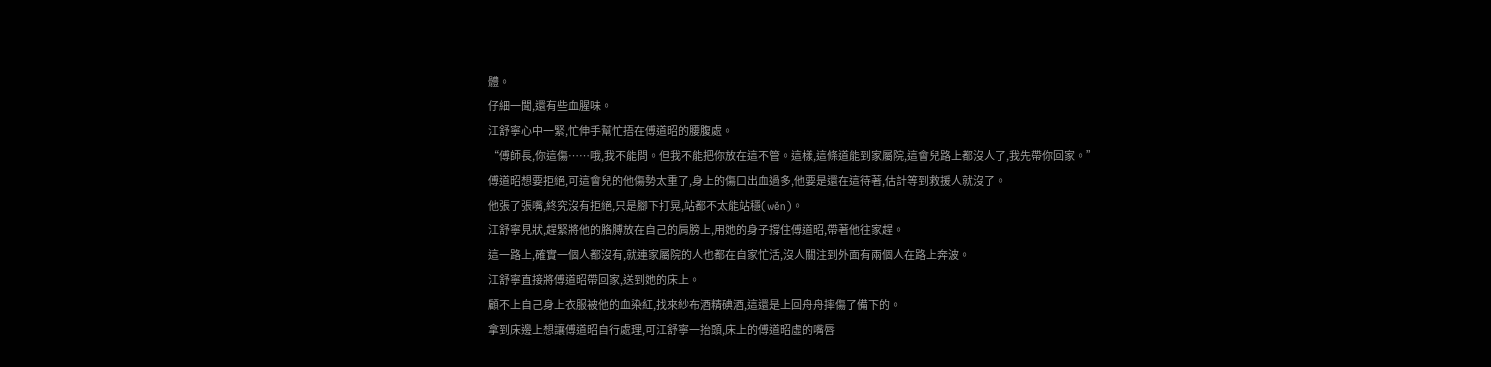體。
仔細一聞,還有些血腥味。
江舒寧心中一緊,忙伸手幫忙捂在傅道昭的腰腹處。
“傅師長,你這傷……哦,我不能問。但我不能把你放在這不管。這樣,這條道能到家屬院,這會兒路上都沒人了,我先帶你回家。”
傅道昭想要拒絕,可這會兒的他傷勢太重了,身上的傷口出血過多,他要是還在這待著,估計等到救援人就沒了。
他張了張嘴,終究沒有拒絕,只是腳下打晃,站都不太能站穩(wěn)。
江舒寧見狀,趕緊將他的胳膊放在自己的肩膀上,用她的身子撐住傅道昭,帶著他往家趕。
這一路上,確實一個人都沒有,就連家屬院的人也都在自家忙活,沒人關注到外面有兩個人在路上奔波。
江舒寧直接將傅道昭帶回家,送到她的床上。
顧不上自己身上衣服被他的血染紅,找來紗布酒精碘酒,這還是上回舟舟摔傷了備下的。
拿到床邊上想讓傅道昭自行處理,可江舒寧一抬頭,床上的傅道昭虛的嘴唇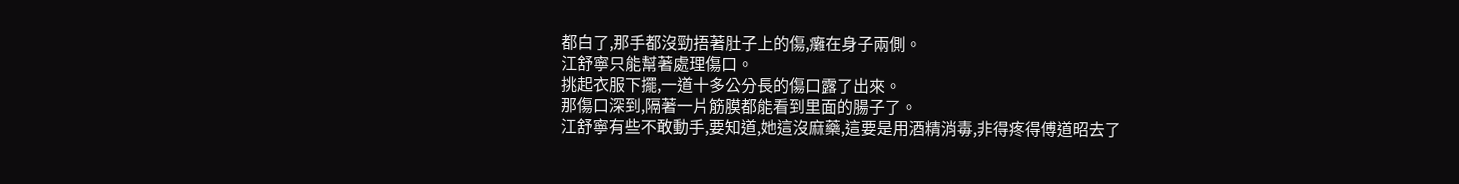都白了,那手都沒勁捂著肚子上的傷,癱在身子兩側。
江舒寧只能幫著處理傷口。
挑起衣服下擺,一道十多公分長的傷口露了出來。
那傷口深到,隔著一片筋膜都能看到里面的腸子了。
江舒寧有些不敢動手,要知道,她這沒麻藥,這要是用酒精消毒,非得疼得傅道昭去了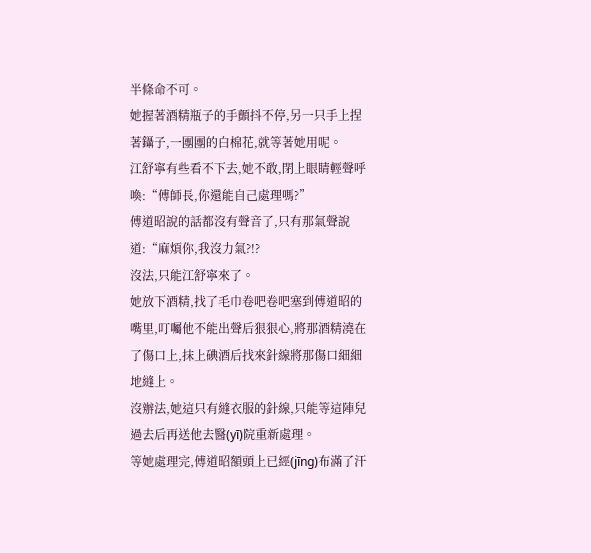半條命不可。
她握著酒精瓶子的手顫抖不停,另一只手上捏著鑷子,一團團的白棉花,就等著她用呢。
江舒寧有些看不下去,她不敢,閉上眼睛輕聲呼喚:“傅師長,你還能自己處理嗎?”
傅道昭說的話都沒有聲音了,只有那氣聲說道:“麻煩你,我沒力氣?!?
沒法,只能江舒寧來了。
她放下酒精,找了毛巾卷吧卷吧塞到傅道昭的嘴里,叮囑他不能出聲后狠狠心,將那酒精澆在了傷口上,抹上碘酒后找來針線將那傷口細細地縫上。
沒辦法,她這只有縫衣服的針線,只能等這陣兒過去后再送他去醫(yī)院重新處理。
等她處理完,傅道昭額頭上已經(jīng)布滿了汗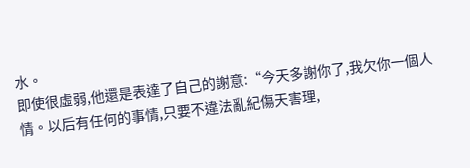水。
即使很虛弱,他還是表達了自己的謝意:“今天多謝你了,我欠你一個人情。以后有任何的事情,只要不違法亂紀傷天害理,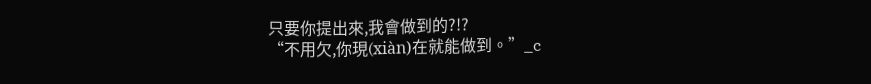只要你提出來,我會做到的?!?
“不用欠,你現(xiàn)在就能做到。”_c